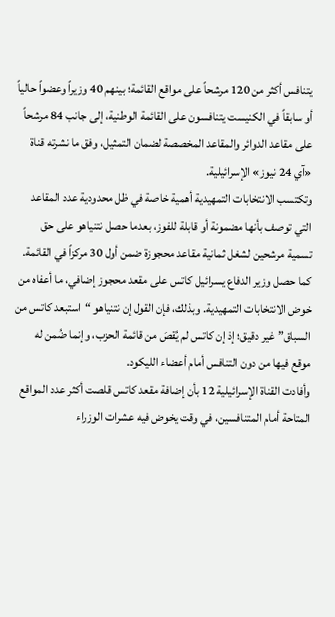يتنافس أكثر من 120 مرشحاً على مواقع القائمة؛ بينهم 40 وزيراً وعضواً حالياً أو سابقاً في الكنيست يتنافسون على القائمة الوطنية، إلى جانب 84 مرشحاً على مقاعد الدوائر والمقاعد المخصصة لضمان التمثيل، وفق ما نشرته قناة «آي 24 نيوز» الإسرائيلية.
وتكتسب الانتخابات التمهيدية أهمية خاصة في ظل محدودية عدد المقاعد التي توصف بأنها مضمونة أو قابلة للفوز، بعدما حصل نتنياهو على حق تسمية مرشحين لشغل ثمانية مقاعد محجوزة ضمن أول 30 مركزاً في القائمة.
كما حصل وزير الدفاع يسرائيل كاتس على مقعد محجوز إضافي، ما أعفاه من خوض الانتخابات التمهيدية. وبذلك، فإن القول إن نتنياهو “استبعد كاتس من السباق” غير دقيق؛ إذ إن كاتس لم يُقصَ من قائمة الحزب، وإنما ضُمن له موقع فيها من دون التنافس أمام أعضاء الليكود.
وأفادت القناة الإسرائيلية 12 بأن إضافة مقعد كاتس قلصت أكثر عدد المواقع المتاحة أمام المتنافسين، في وقت يخوض فيه عشرات الوزراء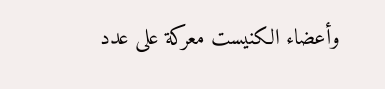وأعضاء الكنيست معركة على عدد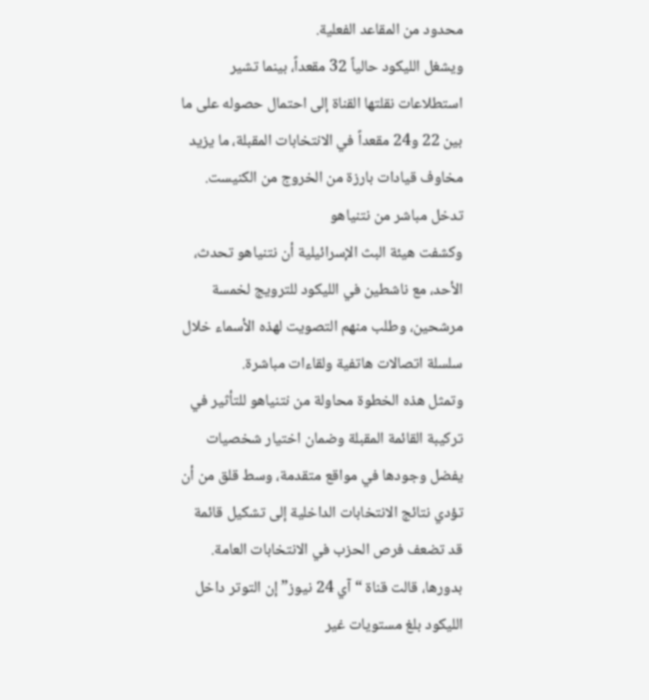محدود من المقاعد الفعلية.
ويشغل الليكود حالياً 32 مقعداً، بينما تشير استطلاعات نقلتها القناة إلى احتمال حصوله على ما بين 22 و24 مقعداً في الانتخابات المقبلة، ما يزيد مخاوف قيادات بارزة من الخروج من الكنيست.
تدخل مباشر من نتنياهو
وكشفت هيئة البث الإسرائيلية أن نتنياهو تحدث، الأحد، مع ناشطين في الليكود للترويج لخمسة مرشحين، وطلب منهم التصويت لهذه الأسماء خلال سلسلة اتصالات هاتفية ولقاءات مباشرة.
وتمثل هذه الخطوة محاولة من نتنياهو للتأثير في تركيبة القائمة المقبلة وضمان اختيار شخصيات يفضل وجودها في مواقع متقدمة، وسط قلق من أن تؤدي نتائج الانتخابات الداخلية إلى تشكيل قائمة قد تضعف فرص الحزب في الانتخابات العامة.
بدورها، قالت قناة “آي 24 نيوز” إن التوتر داخل الليكود بلغ مستويات غير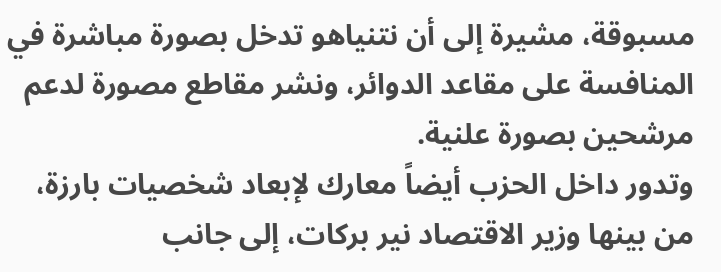مسبوقة، مشيرة إلى أن نتنياهو تدخل بصورة مباشرة في المنافسة على مقاعد الدوائر، ونشر مقاطع مصورة لدعم مرشحين بصورة علنية.
وتدور داخل الحزب أيضاً معارك لإبعاد شخصيات بارزة، من بينها وزير الاقتصاد نير بركات، إلى جانب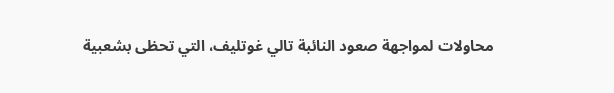محاولات لمواجهة صعود النائبة تالي غوتليف، التي تحظى بشعبية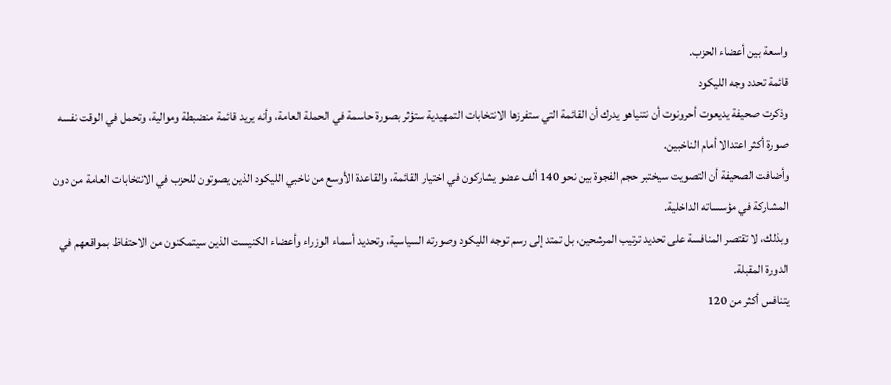واسعة بين أعضاء الحزب.
قائمة تحدد وجه الليكود
وذكرت صحيفة يديعوت أحرونوت أن نتنياهو يدرك أن القائمة التي ستفرزها الانتخابات التمهيدية ستؤثر بصورة حاسمة في الحملة العامة، وأنه يريد قائمة منضبطة وموالية، وتحمل في الوقت نفسه صورة أكثر اعتدالا أمام الناخبين.
وأضافت الصحيفة أن التصويت سيختبر حجم الفجوة بين نحو 140 ألف عضو يشاركون في اختيار القائمة، والقاعدة الأوسع من ناخبي الليكود الذين يصوتون للحزب في الانتخابات العامة من دون المشاركة في مؤسساته الداخلية.
وبذلك، لا تقتصر المنافسة على تحديد ترتيب المرشحين، بل تمتد إلى رسم توجه الليكود وصورته السياسية، وتحديد أسماء الوزراء وأعضاء الكنيست الذين سيتمكنون من الاحتفاظ بمواقعهم في الدورة المقبلة.
يتنافس أكثر من 120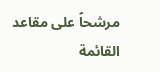مرشحاً على مقاعد القائمة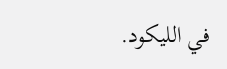في الليكود.